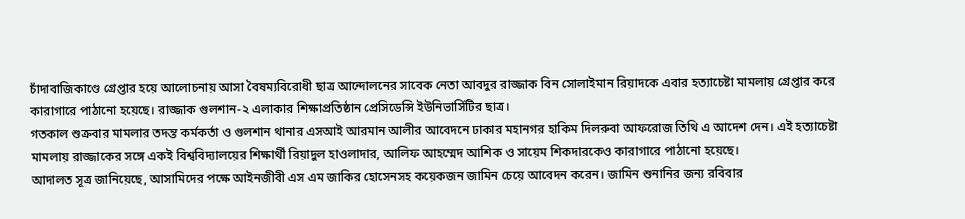চাঁদাবাজিকাণ্ডে গ্রেপ্তার হয়ে আলোচনায় আসা বৈষম্যবিরোধী ছাত্র আন্দোলনের সাবেক নেতা আবদুর রাজ্জাক বিন সোলাইমান রিয়াদকে এবার হত্যাচেষ্টা মামলায় গ্রেপ্তার করে কারাগারে পাঠানো হয়েছে। রাজ্জাক গুলশান-২ এলাকার শিক্ষাপ্রতিষ্ঠান প্রেসিডেন্সি ইউনিভার্সিটির ছাত্র।
গতকাল শুক্রবার মামলার তদন্ত কর্মকর্তা ও গুলশান থানার এসআই আরমান আলীর আবেদনে ঢাকার মহানগর হাকিম দিলরুবা আফরোজ তিথি এ আদেশ দেন। এই হত্যাচেষ্টা মামলায় রাজ্জাকের সঙ্গে একই বিশ্ববিদ্যালয়ের শিক্ষার্থী রিয়াদুল হাওলাদার, আলিফ আহম্মেদ আশিক ও সায়েম শিকদারকেও কারাগারে পাঠানো হয়েছে।
আদালত সূত্র জানিয়েছে, আসামিদের পক্ষে আইনজীবী এস এম জাকির হোসেনসহ কয়েকজন জামিন চেয়ে আবেদন করেন। জামিন শুনানির জন্য রবিবার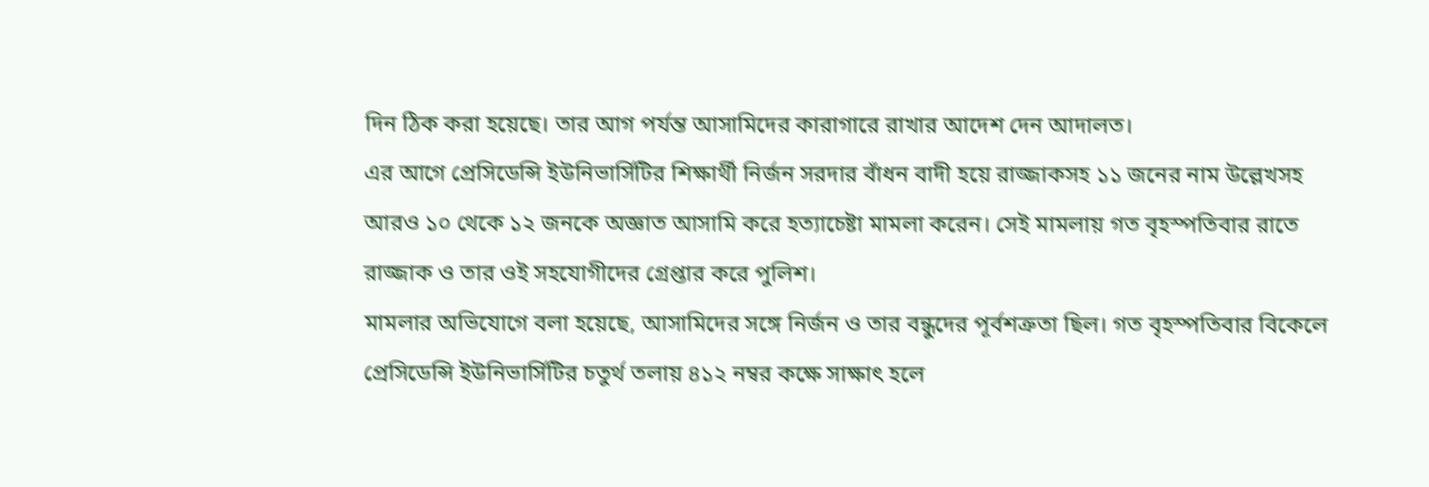দিন ঠিক করা হয়েছে। তার আগ পর্যন্ত আসামিদের কারাগারে রাখার আদেশ দেন আদালত।
এর আগে প্রেসিডেন্সি ইউনিভার্সিটির শিক্ষার্থী নির্জন সরদার বাঁধন বাদী হয়ে রাজ্জাকসহ ১১ জনের নাম উল্লেখসহ আরও ১০ থেকে ১২ জনকে অজ্ঞাত আসামি করে হত্যাচেষ্টা মামলা করেন। সেই মামলায় গত বৃহস্পতিবার রাতে রাজ্জাক ও তার ওই সহযোগীদের গ্রেপ্তার করে পুলিশ।
মামলার অভিযোগে বলা হয়েছে, আসামিদের সঙ্গে নির্জন ও তার বন্ধুদের পূর্বশত্রুতা ছিল। গত বৃহস্পতিবার বিকেলে প্রেসিডেন্সি ইউনিভার্সিটির চতুর্থ তলায় ৪১২ নম্বর কক্ষে সাক্ষাৎ হলে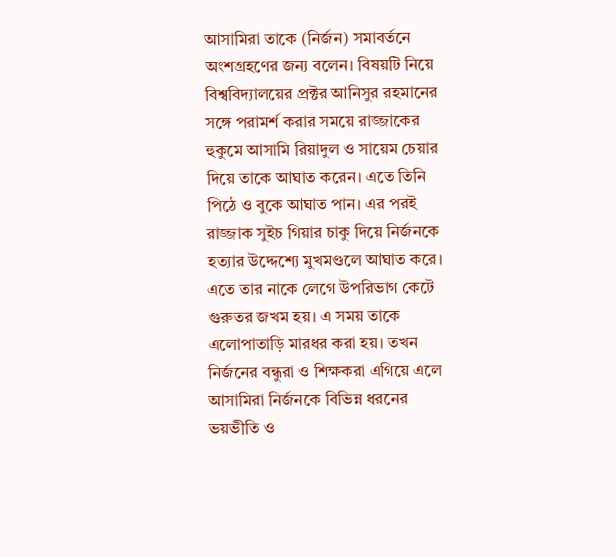আসামিরা তাকে (নির্জন) সমাবর্তনে অংশগ্রহণের জন্য বলেন। বিষয়টি নিয়ে বিশ্ববিদ্যালয়ের প্রক্টর আনিসুর রহমানের সঙ্গে পরামর্শ করার সময়ে রাজ্জাকের হুকুমে আসামি রিয়াদুল ও সায়েম চেয়ার দিয়ে তাকে আঘাত করেন। এতে তিনি পিঠে ও বুকে আঘাত পান। এর পরই রাজ্জাক সুইচ গিয়ার চাকু দিয়ে নির্জনকে হত্যার উদ্দেশ্যে মুখমণ্ডলে আঘাত করে। এতে তার নাকে লেগে উপরিভাগ কেটে গুরুতর জখম হয়। এ সময় তাকে এলোপাতাড়ি মারধর করা হয়। তখন নির্জনের বন্ধুরা ও শিক্ষকরা এগিয়ে এলে আসামিরা নির্জনকে বিভিন্ন ধরনের ভয়ভীতি ও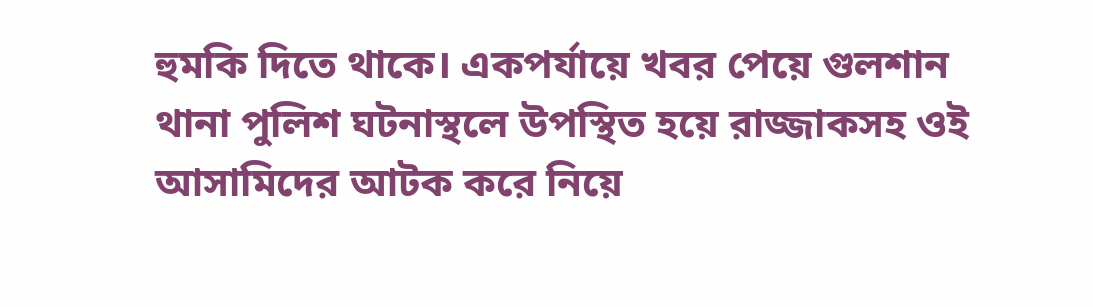হুমকি দিতে থাকে। একপর্যায়ে খবর পেয়ে গুলশান থানা পুলিশ ঘটনাস্থলে উপস্থিত হয়ে রাজ্জাকসহ ওই আসামিদের আটক করে নিয়ে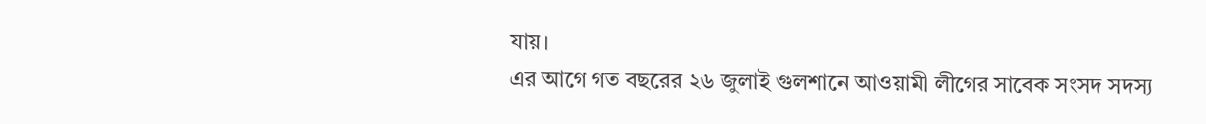যায়।
এর আগে গত বছরের ২৬ জুলাই গুলশানে আওয়ামী লীগের সাবেক সংসদ সদস্য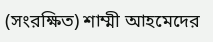(সংরক্ষিত) শাম্মী আহমেদের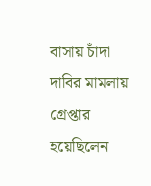বাসায় চাঁদা দাবির মামলায় গ্রেপ্তার হয়েছিলেন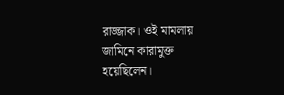রাজ্জাক। ওই মামলায় জামিনে কারামুক্ত হয়েছিলেন।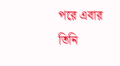পরে এবার তিনি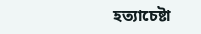হত্যাচেষ্টা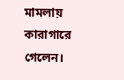মামলায় কারাগারে গেলেন।